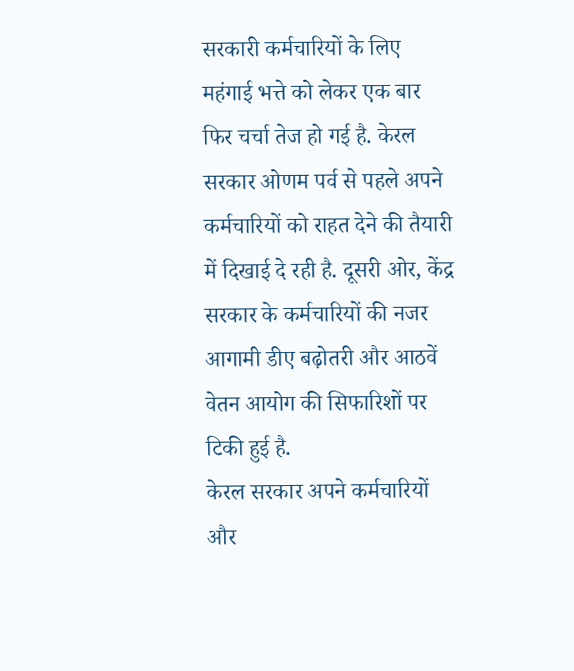सरकारी कर्मचारियों के लिए महंगाई भत्ते को लेकर एक बार फिर चर्चा तेज हो गई है. केरल सरकार ओणम पर्व से पहले अपने कर्मचारियों को राहत देने की तैयारी में दिखाई दे रही है. दूसरी ओर, केंद्र सरकार के कर्मचारियों की नजर आगामी डीए बढ़ोतरी और आठवें वेतन आयोग की सिफारिशों पर टिकी हुई है.
केरल सरकार अपने कर्मचारियों और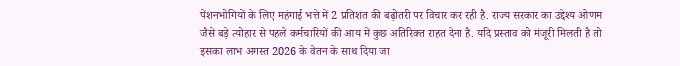पेंशनभोगियों के लिए महंगाई भत्ते में 2 प्रतिशत की बढ़ोतरी पर विचार कर रही है. राज्य सरकार का उद्देश्य ओणम जैसे बड़े त्योहार से पहले कर्मचारियों की आय में कुछ अतिरिक्त राहत देना है. यदि प्रस्ताव को मंजूरी मिलती है तो इसका लाभ अगस्त 2026 के वेतन के साथ दिया जा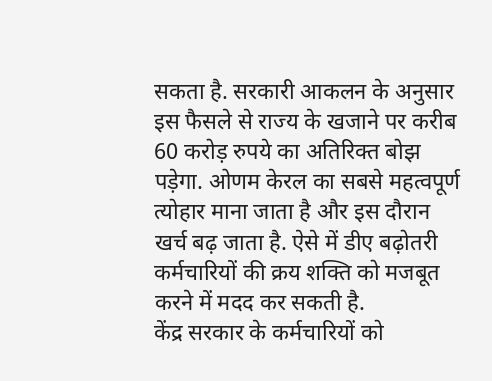सकता है. सरकारी आकलन के अनुसार इस फैसले से राज्य के खजाने पर करीब 60 करोड़ रुपये का अतिरिक्त बोझ पड़ेगा. ओणम केरल का सबसे महत्वपूर्ण त्योहार माना जाता है और इस दौरान खर्च बढ़ जाता है. ऐसे में डीए बढ़ोतरी कर्मचारियों की क्रय शक्ति को मजबूत करने में मदद कर सकती है.
केंद्र सरकार के कर्मचारियों को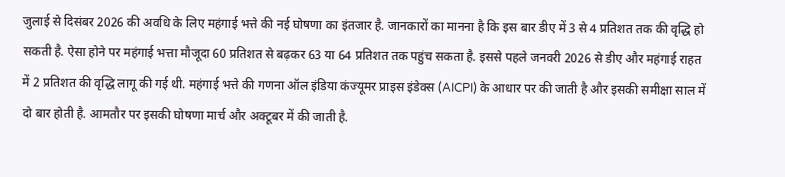जुलाई से दिसंबर 2026 की अवधि के लिए महंगाई भत्ते की नई घोषणा का इंतजार है. जानकारों का मानना है कि इस बार डीए में 3 से 4 प्रतिशत तक की वृद्धि हो सकती है. ऐसा होने पर महंगाई भत्ता मौजूदा 60 प्रतिशत से बढ़कर 63 या 64 प्रतिशत तक पहुंच सकता है. इससे पहले जनवरी 2026 से डीए और महंगाई राहत में 2 प्रतिशत की वृद्धि लागू की गई थी. महंगाई भत्ते की गणना ऑल इंडिया कंज्यूमर प्राइस इंडेक्स (AICPI) के आधार पर की जाती है और इसकी समीक्षा साल में दो बार होती है. आमतौर पर इसकी घोषणा मार्च और अक्टूबर में की जाती है.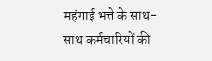महंगाई भत्ते के साथ-साथ कर्मचारियों की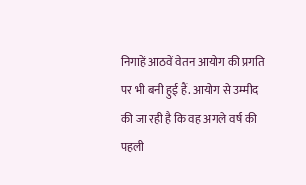निगाहें आठवें वेतन आयोग की प्रगति पर भी बनी हुई हैं. आयोग से उम्मीद की जा रही है कि वह अगले वर्ष की पहली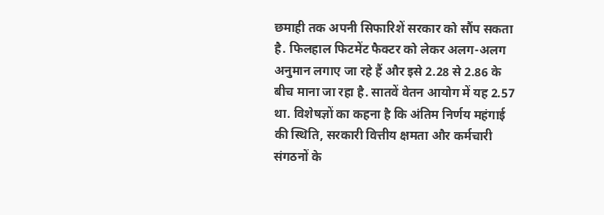छमाही तक अपनी सिफारिशें सरकार को सौंप सकता है. फिलहाल फिटमेंट फैक्टर को लेकर अलग-अलग अनुमान लगाए जा रहे हैं और इसे 2.28 से 2.86 के बीच माना जा रहा है. सातवें वेतन आयोग में यह 2.57 था. विशेषज्ञों का कहना है कि अंतिम निर्णय महंगाई की स्थिति, सरकारी वित्तीय क्षमता और कर्मचारी संगठनों के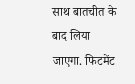साथ बातचीत के बाद लिया जाएगा. फिटमेंट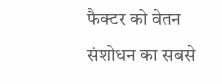फैक्टर को वेतन संशोधन का सबसे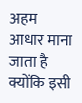अहम आधार माना जाता है क्योंकि इसी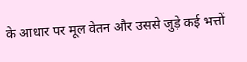के आधार पर मूल वेतन और उससे जुड़े कई भत्तों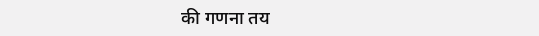की गणना तय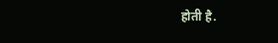होती है.